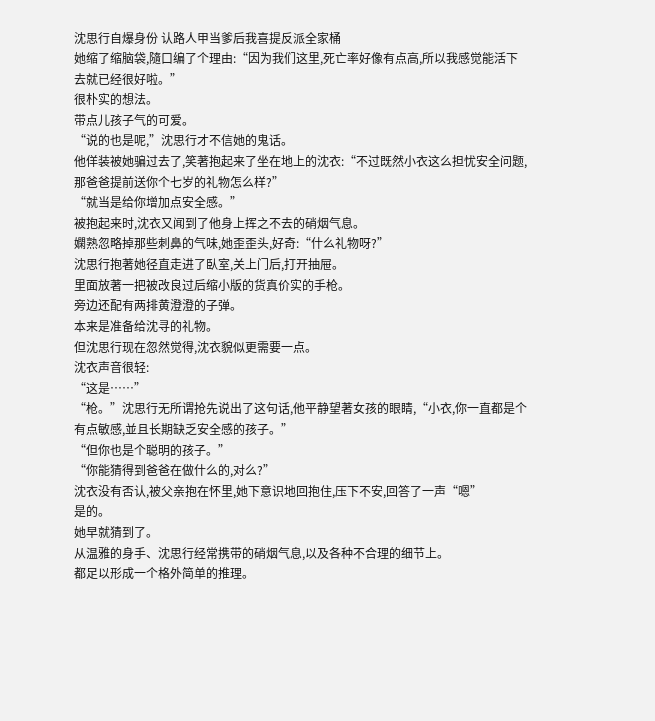沈思行自爆身份 认路人甲当爹后我喜提反派全家桶
她缩了缩脑袋,隨口编了个理由:“因为我们这里,死亡率好像有点高,所以我感觉能活下去就已经很好啦。”
很朴实的想法。
带点儿孩子气的可爱。
“说的也是呢,”沈思行才不信她的鬼话。
他佯装被她骗过去了,笑著抱起来了坐在地上的沈衣:“不过既然小衣这么担忧安全问题,那爸爸提前送你个七岁的礼物怎么样?”
“就当是给你增加点安全感。”
被抱起来时,沈衣又闻到了他身上挥之不去的硝烟气息。
嫻熟忽略掉那些刺鼻的气味,她歪歪头,好奇:“什么礼物呀?”
沈思行抱著她径直走进了臥室,关上门后,打开抽屉。
里面放著一把被改良过后缩小版的货真价实的手枪。
旁边还配有两排黄澄澄的子弹。
本来是准备给沈寻的礼物。
但沈思行现在忽然觉得,沈衣貌似更需要一点。
沈衣声音很轻:
“这是……”
“枪。”沈思行无所谓抢先说出了这句话,他平静望著女孩的眼睛,“小衣,你一直都是个有点敏感,並且长期缺乏安全感的孩子。”
“但你也是个聪明的孩子。”
“你能猜得到爸爸在做什么的,对么?”
沈衣没有否认,被父亲抱在怀里,她下意识地回抱住,压下不安,回答了一声“嗯”
是的。
她早就猜到了。
从温雅的身手、沈思行经常携带的硝烟气息,以及各种不合理的细节上。
都足以形成一个格外简单的推理。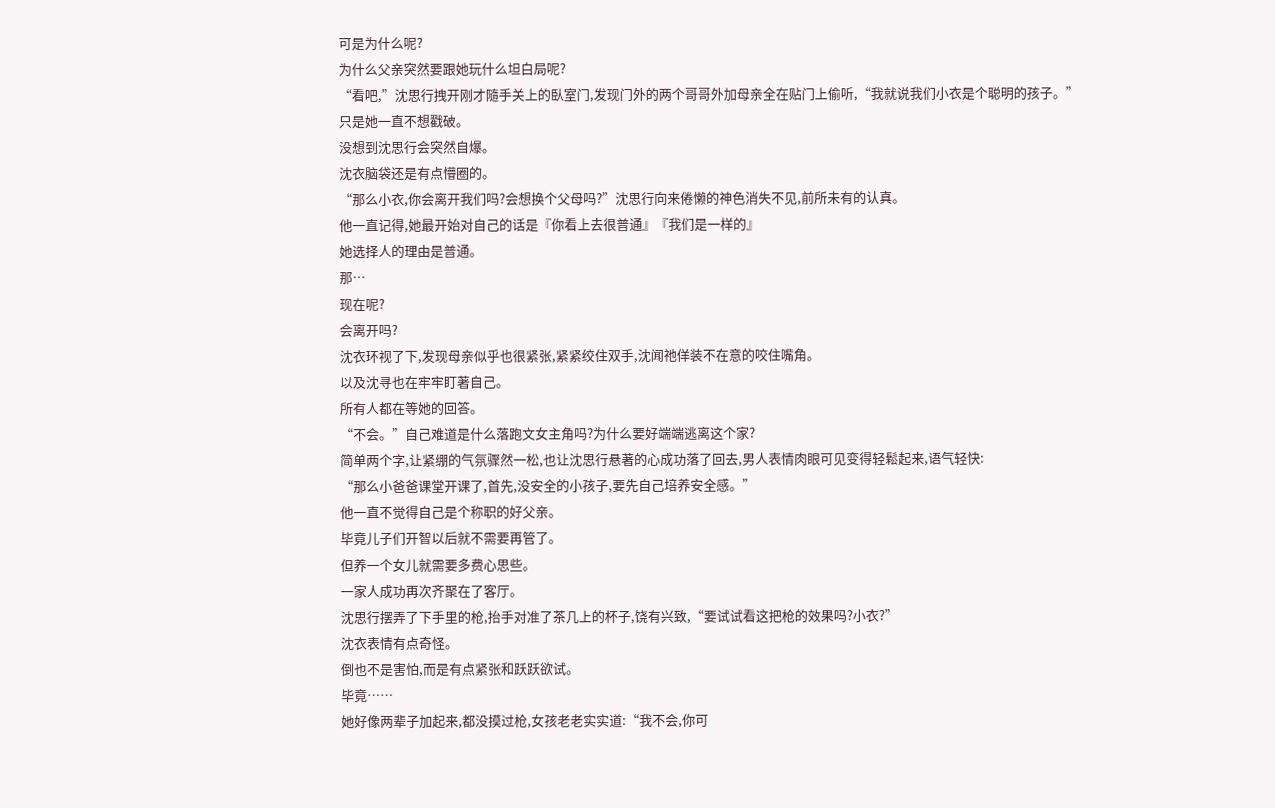可是为什么呢?
为什么父亲突然要跟她玩什么坦白局呢?
“看吧,”沈思行拽开刚才隨手关上的臥室门,发现门外的两个哥哥外加母亲全在贴门上偷听,“我就说我们小衣是个聪明的孩子。”
只是她一直不想戳破。
没想到沈思行会突然自爆。
沈衣脑袋还是有点懵圈的。
“那么小衣,你会离开我们吗?会想换个父母吗?”沈思行向来倦懒的神色消失不见,前所未有的认真。
他一直记得,她最开始对自己的话是『你看上去很普通』『我们是一样的』
她选择人的理由是普通。
那…
现在呢?
会离开吗?
沈衣环视了下,发现母亲似乎也很紧张,紧紧绞住双手,沈闻祂佯装不在意的咬住嘴角。
以及沈寻也在牢牢盯著自己。
所有人都在等她的回答。
“不会。”自己难道是什么落跑文女主角吗?为什么要好端端逃离这个家?
简单两个字,让紧绷的气氛骤然一松,也让沈思行悬著的心成功落了回去,男人表情肉眼可见变得轻鬆起来,语气轻快:
“那么小爸爸课堂开课了,首先,没安全的小孩子,要先自己培养安全感。”
他一直不觉得自己是个称职的好父亲。
毕竟儿子们开智以后就不需要再管了。
但养一个女儿就需要多费心思些。
一家人成功再次齐聚在了客厅。
沈思行摆弄了下手里的枪,抬手对准了茶几上的杯子,饶有兴致,“要试试看这把枪的效果吗?小衣?”
沈衣表情有点奇怪。
倒也不是害怕,而是有点紧张和跃跃欲试。
毕竟……
她好像两辈子加起来,都没摸过枪,女孩老老实实道:“我不会,你可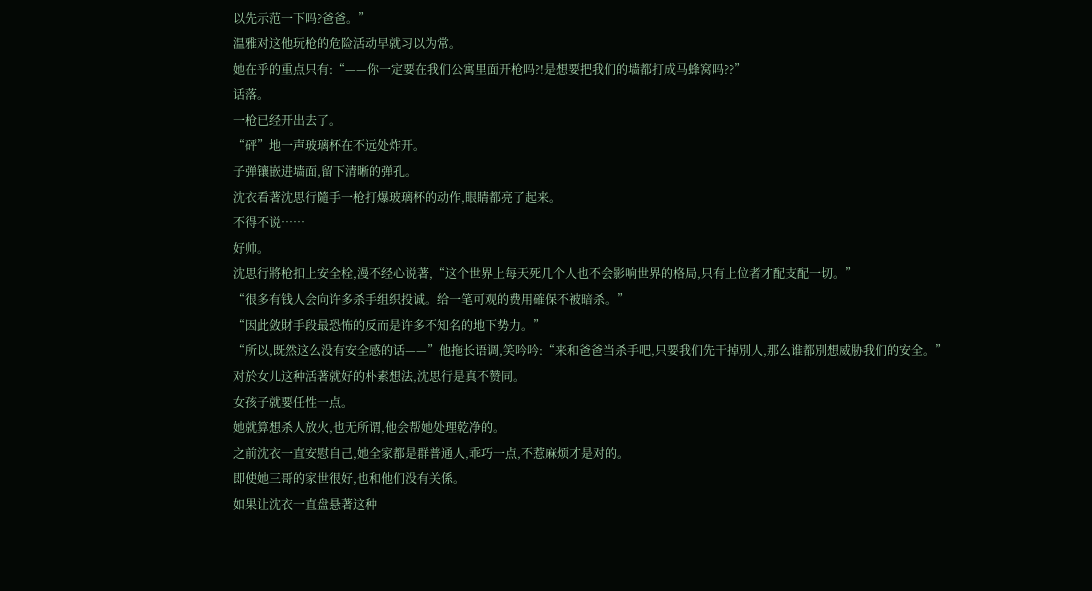以先示范一下吗?爸爸。”
温雅对这他玩枪的危险活动早就习以为常。
她在乎的重点只有:“——你一定要在我们公寓里面开枪吗?!是想要把我们的墙都打成马蜂窝吗??”
话落。
一枪已经开出去了。
“砰”地一声玻璃杯在不远处炸开。
子弹镶嵌进墙面,留下清晰的弹孔。
沈衣看著沈思行隨手一枪打爆玻璃杯的动作,眼睛都亮了起来。
不得不说……
好帅。
沈思行將枪扣上安全栓,漫不经心说著,“这个世界上每天死几个人也不会影响世界的格局,只有上位者才配支配一切。”
“很多有钱人会向许多杀手组织投诚。给一笔可观的费用確保不被暗杀。”
“因此敛財手段最恐怖的反而是许多不知名的地下势力。”
“所以,既然这么没有安全感的话——”他拖长语调,笑吟吟:“来和爸爸当杀手吧,只要我们先干掉別人,那么谁都別想威胁我们的安全。”
对於女儿这种活著就好的朴素想法,沈思行是真不赞同。
女孩子就要任性一点。
她就算想杀人放火,也无所谓,他会帮她处理乾净的。
之前沈衣一直安慰自己,她全家都是群普通人,乖巧一点,不惹麻烦才是对的。
即使她三哥的家世很好,也和他们没有关係。
如果让沈衣一直盘悬著这种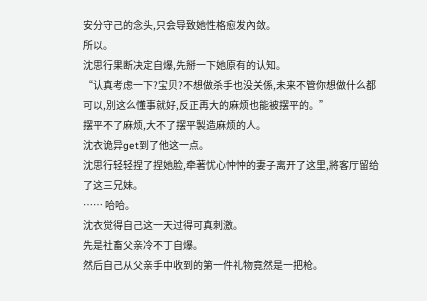安分守己的念头,只会导致她性格愈发內敛。
所以。
沈思行果断决定自爆,先掰一下她原有的认知。
“认真考虑一下?宝贝?不想做杀手也没关係,未来不管你想做什么都可以,別这么懂事就好,反正再大的麻烦也能被摆平的。”
摆平不了麻烦,大不了摆平製造麻烦的人。
沈衣诡异get到了他这一点。
沈思行轻轻捏了捏她脸,牵著忧心忡忡的妻子离开了这里,將客厅留给了这三兄妹。
…… 哈哈。
沈衣觉得自己这一天过得可真刺激。
先是社畜父亲冷不丁自爆。
然后自己从父亲手中收到的第一件礼物竟然是一把枪。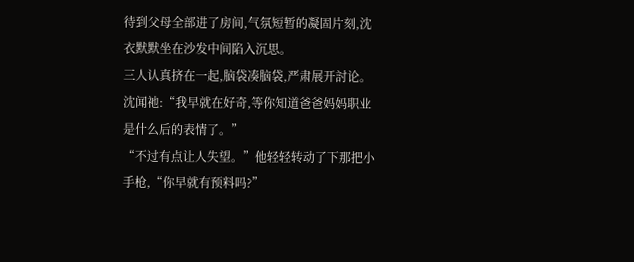待到父母全部进了房间,气氛短暂的凝固片刻,沈衣默默坐在沙发中间陷入沉思。
三人认真挤在一起,脑袋凑脑袋,严肃展开討论。
沈闻祂:“我早就在好奇,等你知道爸爸妈妈职业是什么后的表情了。”
“不过有点让人失望。”他轻轻转动了下那把小手枪,“你早就有预料吗?”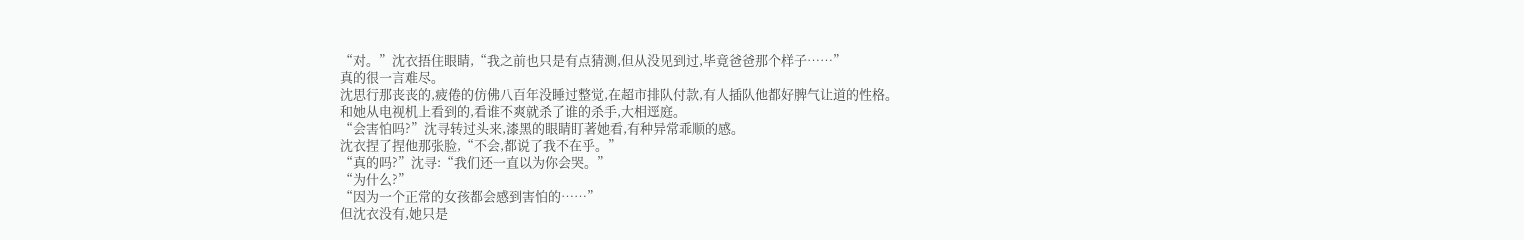“对。”沈衣捂住眼睛,“我之前也只是有点猜测,但从没见到过,毕竟爸爸那个样子……”
真的很一言难尽。
沈思行那丧丧的,疲倦的仿佛八百年没睡过整觉,在超市排队付款,有人插队他都好脾气让道的性格。
和她从电视机上看到的,看谁不爽就杀了谁的杀手,大相逕庭。
“会害怕吗?”沈寻转过头来,漆黑的眼睛盯著她看,有种异常乖顺的感。
沈衣捏了捏他那张脸,“不会,都说了我不在乎。”
“真的吗?”沈寻:“我们还一直以为你会哭。”
“为什么?”
“因为一个正常的女孩都会感到害怕的……”
但沈衣没有,她只是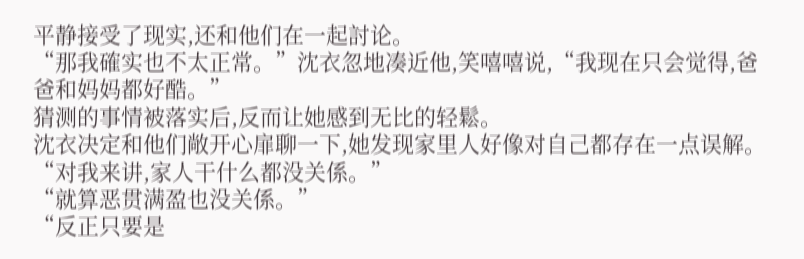平静接受了现实,还和他们在一起討论。
“那我確实也不太正常。”沈衣忽地凑近他,笑嘻嘻说,“我现在只会觉得,爸爸和妈妈都好酷。”
猜测的事情被落实后,反而让她感到无比的轻鬆。
沈衣决定和他们敞开心扉聊一下,她发现家里人好像对自己都存在一点误解。
“对我来讲,家人干什么都没关係。”
“就算恶贯满盈也没关係。”
“反正只要是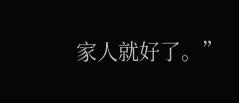家人就好了。”